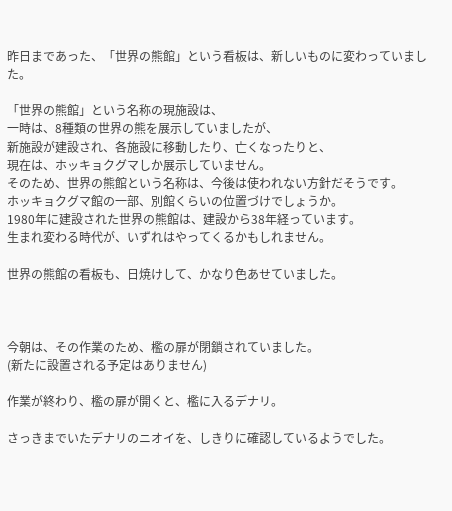昨日まであった、「世界の熊館」という看板は、新しいものに変わっていました。

「世界の熊館」という名称の現施設は、
一時は、8種類の世界の熊を展示していましたが、
新施設が建設され、各施設に移動したり、亡くなったりと、
現在は、ホッキョクグマしか展示していません。
そのため、世界の熊館という名称は、今後は使われない方針だそうです。
ホッキョクグマ館の一部、別館くらいの位置づけでしょうか。
1980年に建設された世界の熊館は、建設から38年経っています。
生まれ変わる時代が、いずれはやってくるかもしれません。

世界の熊館の看板も、日焼けして、かなり色あせていました。



今朝は、その作業のため、檻の扉が閉鎖されていました。
(新たに設置される予定はありません)

作業が終わり、檻の扉が開くと、檻に入るデナリ。

さっきまでいたデナリのニオイを、しきりに確認しているようでした。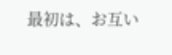最初は、お互い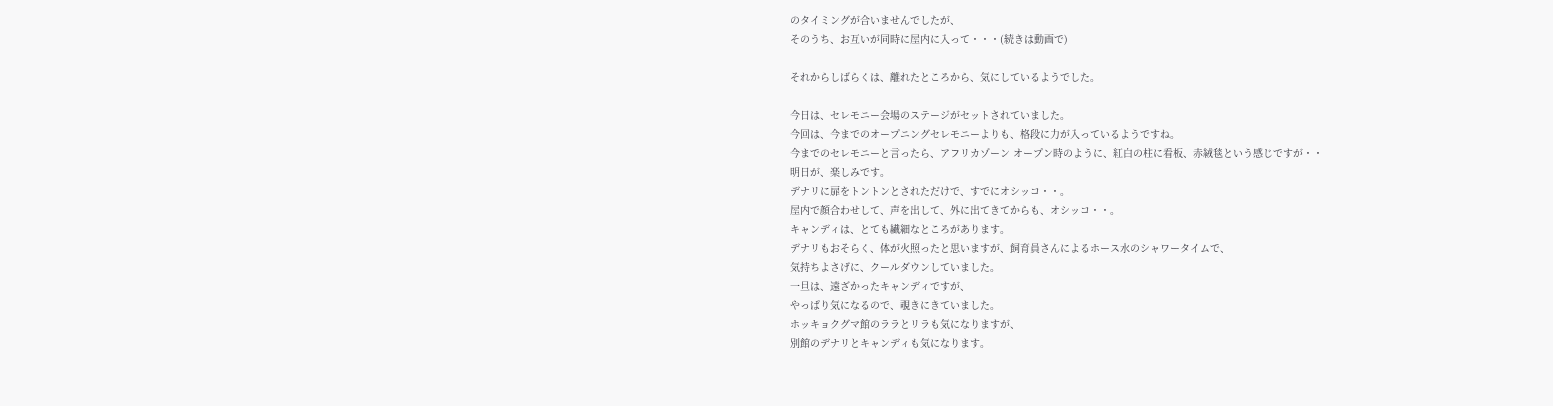のタイミングが合いませんでしたが、
そのうち、お互いが同時に屋内に入って・・・(続きは動画で)

それからしばらくは、離れたところから、気にしているようでした。

今日は、セレモニー会場のステージがセットされていました。
今回は、今までのオープニングセレモニーよりも、格段に力が入っているようですね。
今までのセレモニーと言ったら、アフリカゾーン オープン時のように、紅白の柱に看板、赤絨毯という感じですが・・
明日が、楽しみです。
デナリに扉をトントンとされただけで、すでにオシッコ・・。
屋内で顔合わせして、声を出して、外に出てきてからも、オシッコ・・。
キャンディは、とても繊細なところがあります。
デナリもおそらく、体が火照ったと思いますが、飼育員さんによるホース水のシャワータイムで、
気持ちよさげに、クールダウンしていました。
一旦は、遠ざかったキャンディですが、
やっぱり気になるので、覗きにきていました。
ホッキョクグマ館のララとリラも気になりますが、
別館のデナリとキャンディも気になります。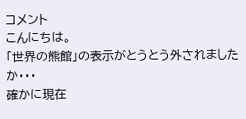コメント
こんにちは。
「世界の熊館」の表示がとうとう外されましたか・・・
確かに現在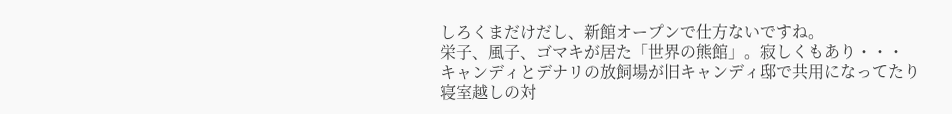しろくまだけだし、新館オープンで仕方ないですね。
栄子、風子、ゴマキが居た「世界の熊館」。寂しくもあり・・・
キャンディとデナリの放飼場が旧キャンディ邸で共用になってたり
寝室越しの対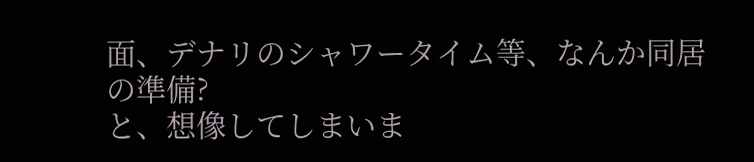面、デナリのシャワータイム等、なんか同居の準備?
と、想像してしまいま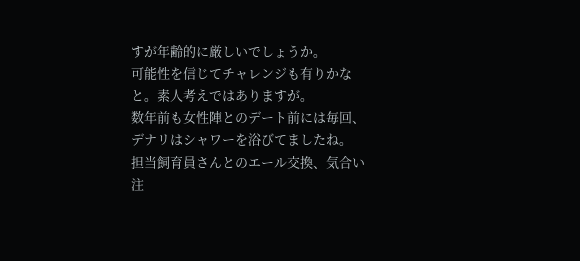すが年齢的に厳しいでしょうか。
可能性を信じてチャレンジも有りかなと。素人考えではありますが。
数年前も女性陣とのデート前には毎回、デナリはシャワーを浴びてましたね。
担当飼育員さんとのエール交換、気合い注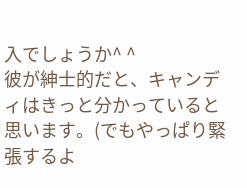入でしょうか^ ^
彼が紳士的だと、キャンディはきっと分かっていると思います。(でもやっぱり緊張するよ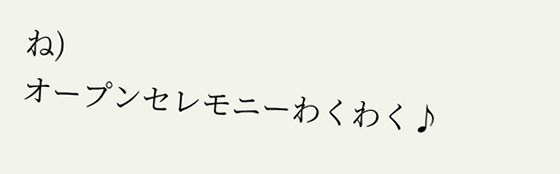ね)
オープンセレモニーわくわく♪